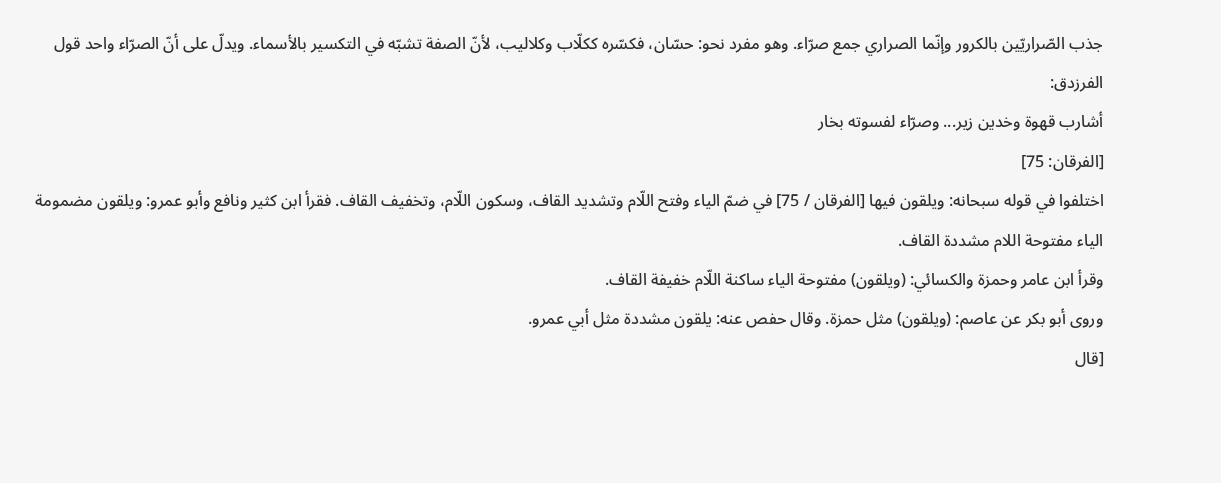جذب الصّراريّين بالكرور وإنّما الصراري جمع صرّاء. وهو مفرد نحو: حسّان، فكسّره ككلّاب وكلاليب، لأنّ الصفة تشبّه في التكسير بالأسماء. ويدلّ على أنّ الصرّاء واحد قول الفرزدق:
أشارب قهوة وخدين زير... وصرّاء لفسوته بخار
[الفرقان: 75]
اختلفوا في قوله سبحانه: ويلقون فيها [الفرقان / 75] في ضمّ الياء وفتح اللّام وتشديد القاف، وسكون اللّام، وتخفيف القاف. فقرأ ابن كثير ونافع وأبو عمرو: ويلقون مضمومة الياء مفتوحة اللام مشددة القاف.
وقرأ ابن عامر وحمزة والكسائي: (ويلقون) مفتوحة الياء ساكنة اللّام خفيفة القاف.
وروى أبو بكر عن عاصم: (ويلقون) مثل حمزة. وقال حفص عنه: يلقون مشددة مثل أبي عمرو.
[قال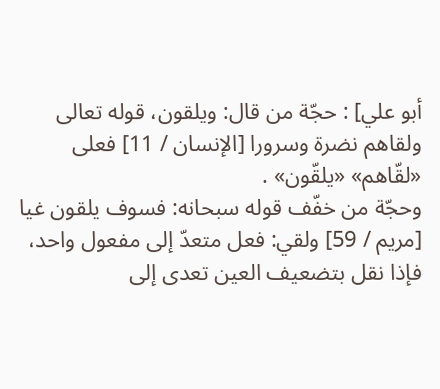أبو علي] : حجّة من قال: ويلقون، قوله تعالى ولقاهم نضرة وسرورا [الإنسان / 11] فعلى «لقّاهم» «يلقّون» .
وحجّة من خفّف قوله سبحانه: فسوف يلقون غيا [مريم / 59] ولقي: فعل متعدّ إلى مفعول واحد، فإذا نقل بتضعيف العين تعدى إلى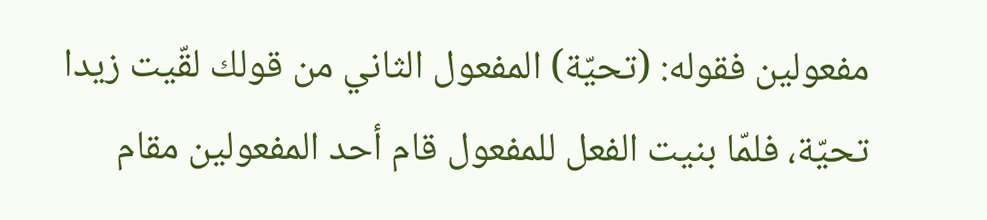مفعولين فقوله: (تحيّة) المفعول الثاني من قولك لقّيت زيدا تحيّة، فلمّا بنيت الفعل للمفعول قام أحد المفعولين مقام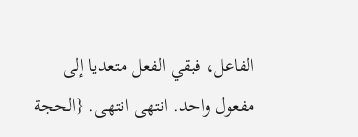الفاعل، فبقي الفعل متعديا إلى مفعول واحد. انتهى انتهى. {الحجة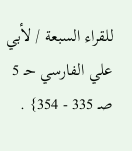للقراء السبعة / لأبي علي الفارسي حـ 5 صـ 335 - 354} .